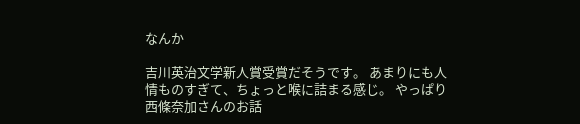なんか

吉川英治文学新人賞受賞だそうです。 あまりにも人情ものすぎて、ちょっと喉に詰まる感じ。 やっぱり西條奈加さんのお話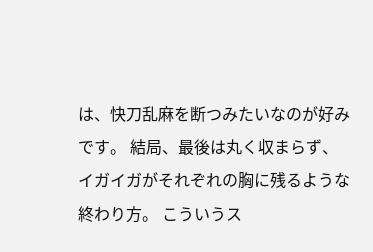は、快刀乱麻を断つみたいなのが好みです。 結局、最後は丸く収まらず、イガイガがそれぞれの胸に残るような終わり方。 こういうス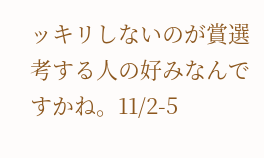ッキリしないのが賞選考する人の好みなんですかね。11/2-5